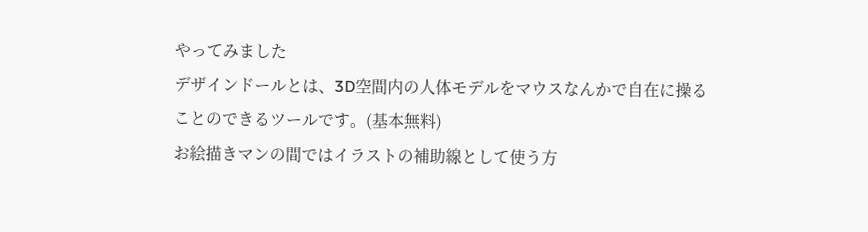やってみました
デザインドールとは、3D空間内の人体モデルをマウスなんかで自在に操ることのできるツールです。(基本無料)
お絵描きマンの間ではイラストの補助線として使う方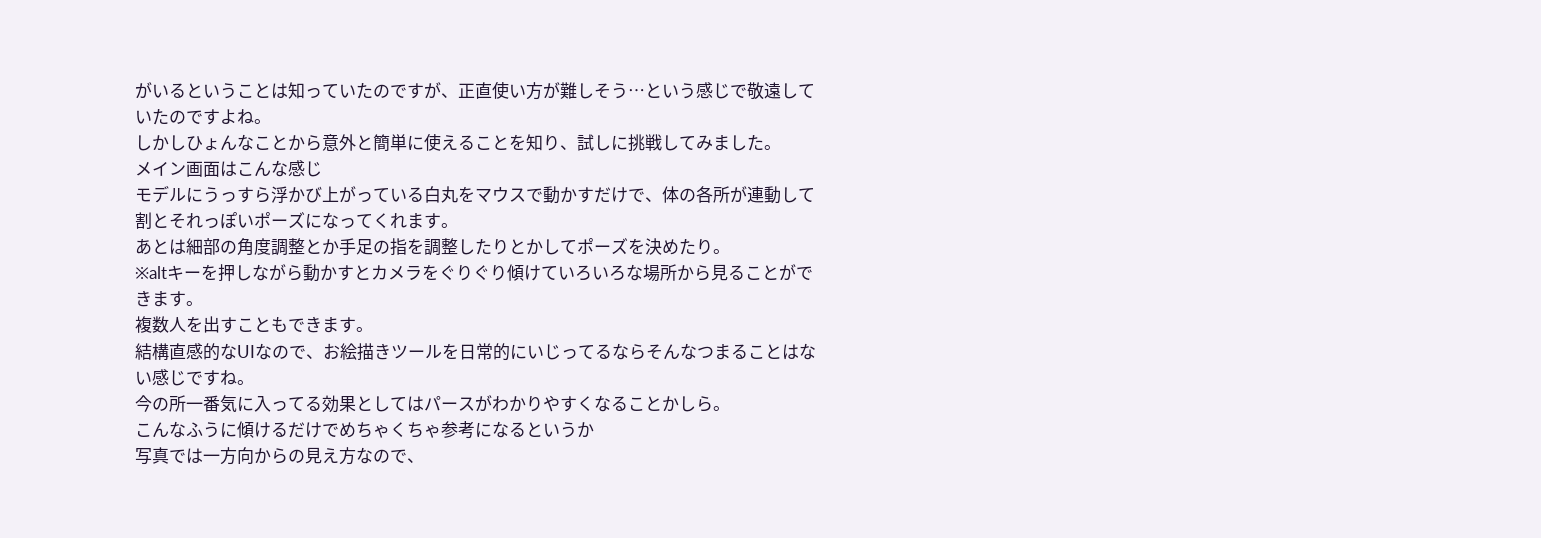がいるということは知っていたのですが、正直使い方が難しそう…という感じで敬遠していたのですよね。
しかしひょんなことから意外と簡単に使えることを知り、試しに挑戦してみました。
メイン画面はこんな感じ
モデルにうっすら浮かび上がっている白丸をマウスで動かすだけで、体の各所が連動して割とそれっぽいポーズになってくれます。
あとは細部の角度調整とか手足の指を調整したりとかしてポーズを決めたり。
※altキーを押しながら動かすとカメラをぐりぐり傾けていろいろな場所から見ることができます。
複数人を出すこともできます。
結構直感的なUIなので、お絵描きツールを日常的にいじってるならそんなつまることはない感じですね。
今の所一番気に入ってる効果としてはパースがわかりやすくなることかしら。
こんなふうに傾けるだけでめちゃくちゃ参考になるというか
写真では一方向からの見え方なので、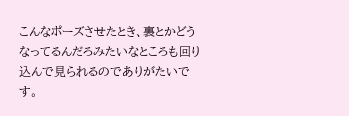こんなポーズさせたとき、裏とかどうなってるんだろみたいなところも回り込んで見られるのでありがたいです。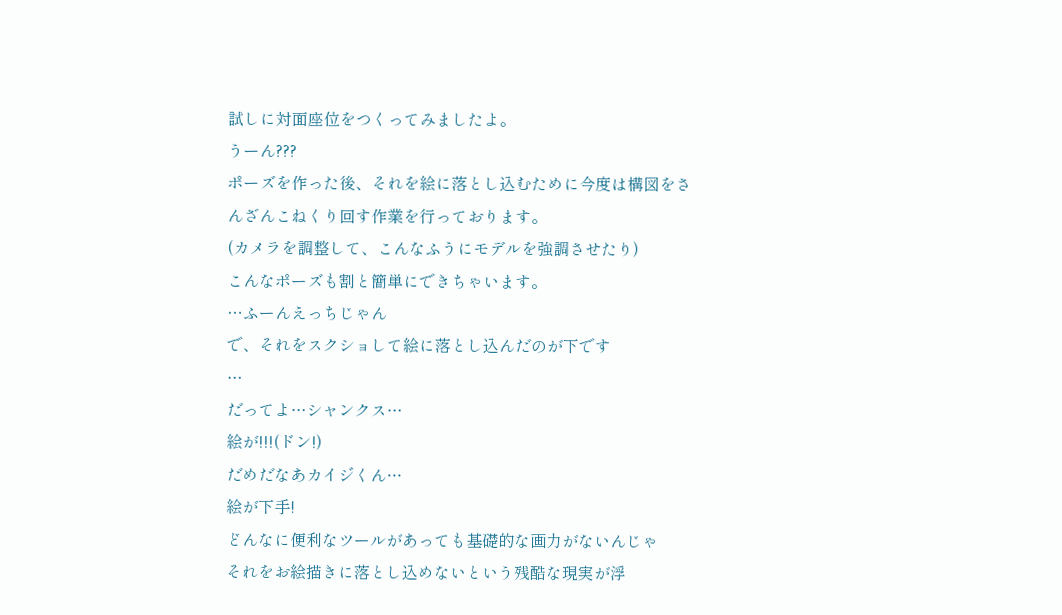試しに対面座位をつくってみましたよ。
うーん???
ポーズを作った後、それを絵に落とし込むために今度は構図をさんざんこねくり回す作業を行っております。
(カメラを調整して、こんなふうにモデルを強調させたり)
こんなポーズも割と簡単にできちゃいます。
…ふーんえっちじゃん
で、それをスクショして絵に落とし込んだのが下です
…
だってよ…シャンクス…
絵が!!!(ドン!)
だめだなあカイジくん…
絵が下手!
どんなに便利なツールがあっても基礎的な画力がないんじゃ
それをお絵描きに落とし込めないという残酷な現実が浮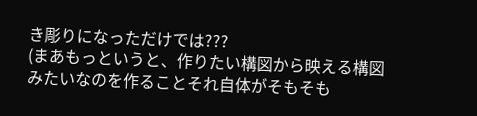き彫りになっただけでは???
(まあもっというと、作りたい構図から映える構図みたいなのを作ることそれ自体がそもそも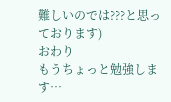難しいのでは???と思っております)
おわり
もうちょっと勉強します…